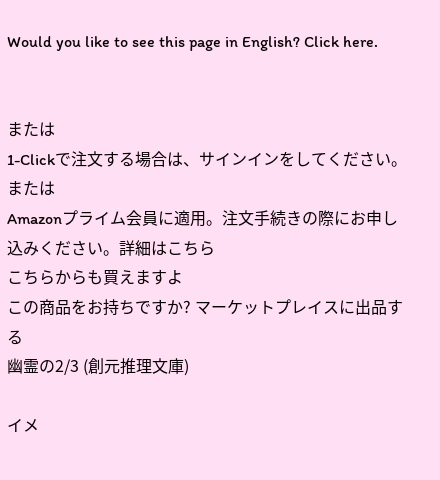Would you like to see this page in English? Click here.


または
1-Clickで注文する場合は、サインインをしてください。
または
Amazonプライム会員に適用。注文手続きの際にお申し込みください。詳細はこちら
こちらからも買えますよ
この商品をお持ちですか? マーケットプレイスに出品する
幽霊の2/3 (創元推理文庫)

イメ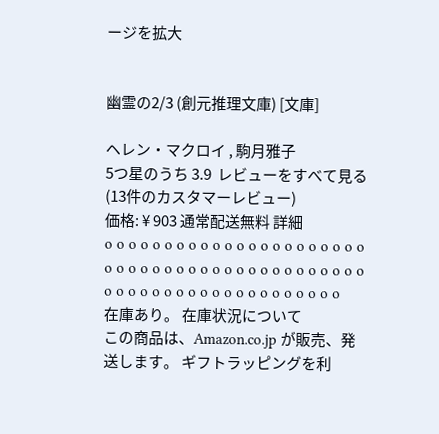ージを拡大


幽霊の2/3 (創元推理文庫) [文庫]

ヘレン・マクロイ , 駒月雅子
5つ星のうち 3.9  レビューをすべて見る (13件のカスタマーレビュー)
価格: ¥ 903 通常配送無料 詳細
o o o o o o o o o o o o o o o o o o o o o o o o o o o o o o o o o o o o o o o o o o o o o o o o o o o o o o o o o o o o o o o o
在庫あり。 在庫状況について
この商品は、Amazon.co.jp が販売、発送します。 ギフトラッピングを利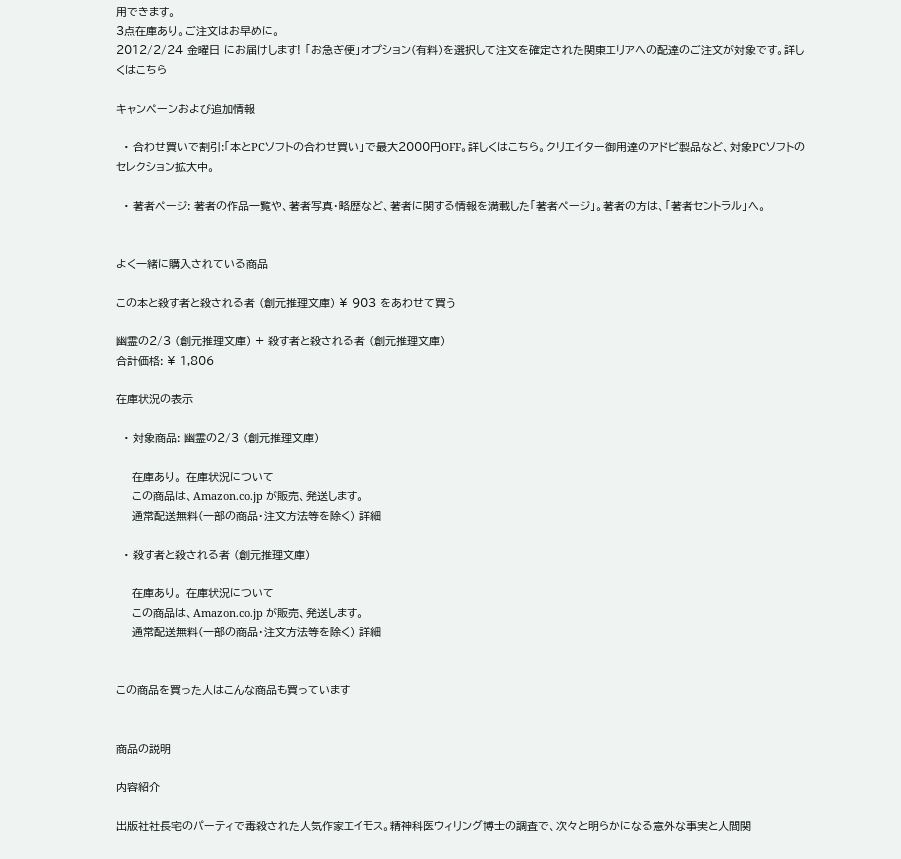用できます。
3点在庫あり。ご注文はお早めに。
2012/2/24 金曜日 にお届けします! 「お急ぎ便」オプション(有料)を選択して注文を確定された関東エリアへの配達のご注文が対象です。詳しくはこちら

キャンペーンおよび追加情報

  • 合わせ買いで割引:「本とPCソフトの合わせ買い」で最大2000円OFF。詳しくはこちら。クリエイター御用達のアドビ製品など、対象PCソフトのセレクション拡大中。

  • 著者ページ: 著者の作品一覧や、著者写真・略歴など、著者に関する情報を満載した「著者ページ」。著者の方は、「著者セントラル」へ。


よく一緒に購入されている商品

この本と殺す者と殺される者 (創元推理文庫) ¥ 903 をあわせて買う

幽霊の2/3 (創元推理文庫) + 殺す者と殺される者 (創元推理文庫)
合計価格: ¥ 1,806

在庫状況の表示

  • 対象商品: 幽霊の2/3 (創元推理文庫)

    在庫あり。 在庫状況について
    この商品は、Amazon.co.jp が販売、発送します。
    通常配送無料(一部の商品・注文方法等を除く) 詳細

  • 殺す者と殺される者 (創元推理文庫)

    在庫あり。 在庫状況について
    この商品は、Amazon.co.jp が販売、発送します。
    通常配送無料(一部の商品・注文方法等を除く) 詳細


この商品を買った人はこんな商品も買っています


商品の説明

内容紹介

出版社社長宅のパーティで毒殺された人気作家エイモス。精神科医ウィリング博士の調査で、次々と明らかになる意外な事実と人間関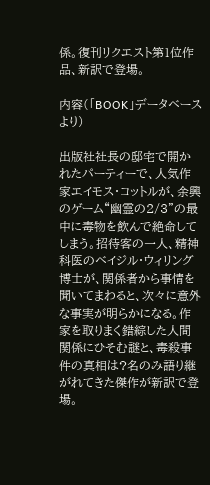係。復刊リクエスト第1位作品、新訳で登場。

内容(「BOOK」データベースより)

出版社社長の邸宅で開かれたパーティーで、人気作家エイモス・コットルが、余興のゲーム“幽霊の2/3”の最中に毒物を飲んで絶命してしまう。招待客の一人、精神科医のベイジル・ウィリング博士が、関係者から事情を聞いてまわると、次々に意外な事実が明らかになる。作家を取りまく錯綜した人間関係にひそむ謎と、毒殺事件の真相は?名のみ語り継がれてきた傑作が新訳で登場。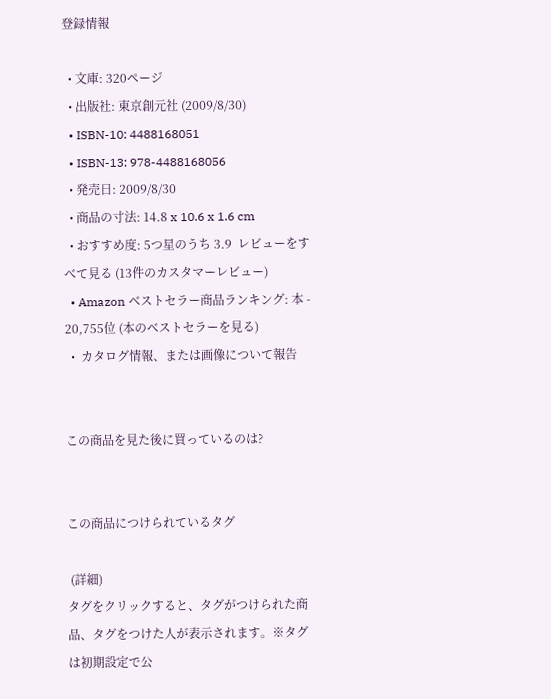登録情報

  • 文庫: 320ページ
  • 出版社: 東京創元社 (2009/8/30)
  • ISBN-10: 4488168051
  • ISBN-13: 978-4488168056
  • 発売日: 2009/8/30
  • 商品の寸法: 14.8 x 10.6 x 1.6 cm
  • おすすめ度: 5つ星のうち 3.9  レビューをすべて見る (13件のカスタマーレビュー)
  • Amazon ベストセラー商品ランキング: 本 - 20,755位 (本のベストセラーを見る)
  •  カタログ情報、または画像について報告


この商品を見た後に買っているのは?


この商品につけられているタグ

 (詳細)
タグをクリックすると、タグがつけられた商品、タグをつけた人が表示されます。※タグは初期設定で公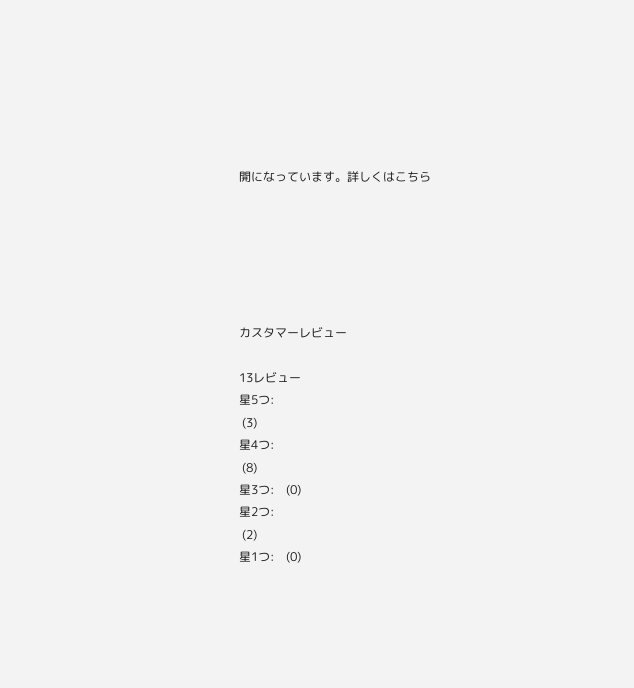開になっています。詳しくはこちら






カスタマーレビュー

13レビュー
星5つ:
 (3)
星4つ:
 (8)
星3つ:    (0)
星2つ:
 (2)
星1つ:    (0)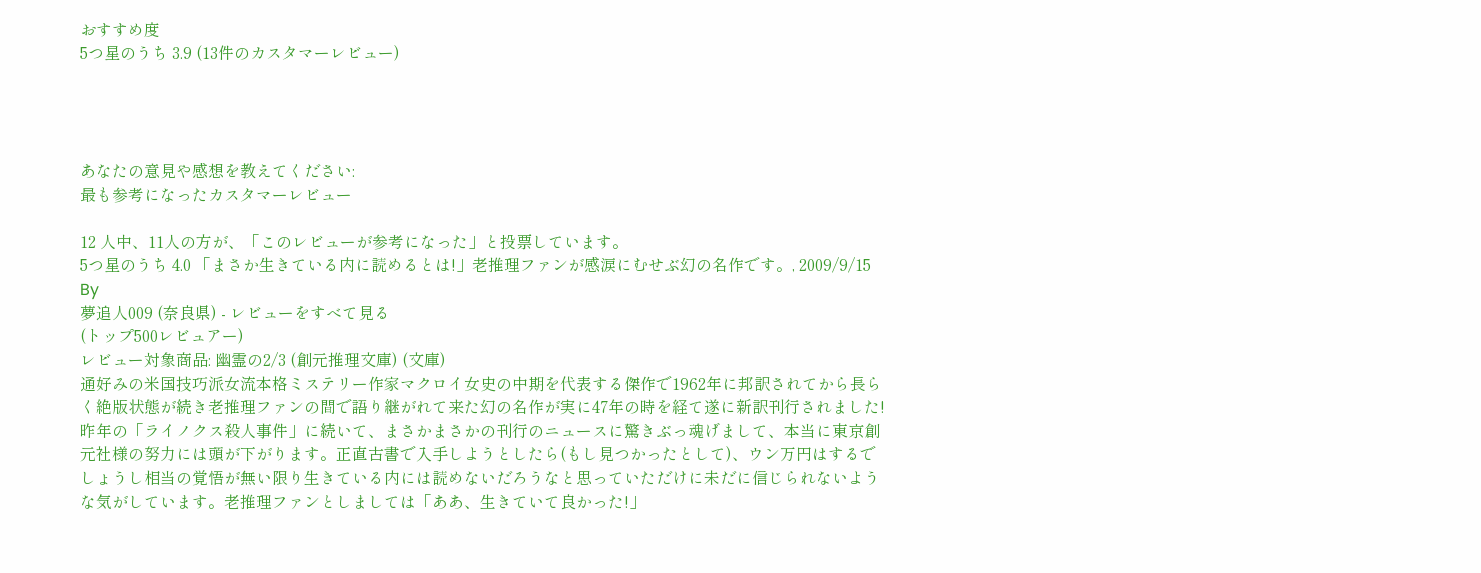おすすめ度
5つ星のうち 3.9 (13件のカスタマーレビュー)




あなたの意見や感想を教えてください:
最も参考になったカスタマーレビュー

12 人中、11人の方が、「このレビューが参考になった」と投票しています。
5つ星のうち 4.0 「まさか生きている内に読めるとは!」老推理ファンが感涙にむせぶ幻の名作です。, 2009/9/15
By
夢追人009 (奈良県) - レビューをすべて見る
(トップ500レビュアー)
レビュー対象商品: 幽霊の2/3 (創元推理文庫) (文庫)
通好みの米国技巧派女流本格ミステリー作家マクロイ女史の中期を代表する傑作で1962年に邦訳されてから長らく絶版状態が続き老推理ファンの間で語り継がれて来た幻の名作が実に47年の時を経て遂に新訳刊行されました!昨年の「ライノクス殺人事件」に続いて、まさかまさかの刊行のニュースに驚きぶっ魂げまして、本当に東京創元社様の努力には頭が下がります。正直古書で入手しようとしたら(もし見つかったとして)、ウン万円はするでしょうし相当の覚悟が無い限り生きている内には読めないだろうなと思っていただけに未だに信じられないような気がしています。老推理ファンとしましては「ああ、生きていて良かった!」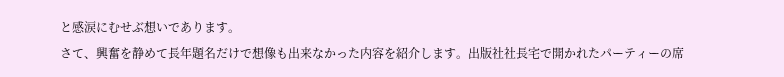と感涙にむせぶ想いであります。
さて、興奮を静めて長年題名だけで想像も出来なかった内容を紹介します。出版社社長宅で開かれたパーティーの席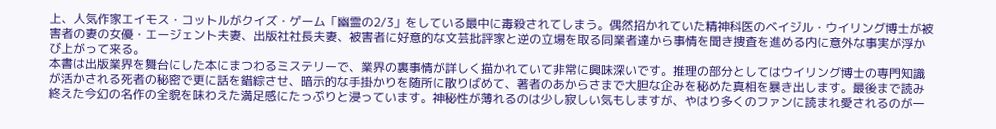上、人気作家エイモス・コットルがクイズ・ゲーム「幽霊の2/3」をしている最中に毒殺されてしまう。偶然招かれていた精神科医のベイジル・ウイリング博士が被害者の妻の女優・エージェント夫妻、出版社社長夫妻、被害者に好意的な文芸批評家と逆の立場を取る同業者達から事情を聞き捜査を進める内に意外な事実が浮かび上がって来る。
本書は出版業界を舞台にした本にまつわるミステリーで、業界の裏事情が詳しく描かれていて非常に興味深いです。推理の部分としてはウイリング博士の専門知識が活かされる死者の秘密で更に話を錯綜させ、暗示的な手掛かりを随所に散りばめて、著者のあからさまで大胆な企みを秘めた真相を暴き出します。最後まで読み終えた今幻の名作の全貌を味わえた満足感にたっぷりと浸っています。神秘性が薄れるのは少し寂しい気もしますが、やはり多くのファンに読まれ愛されるのが一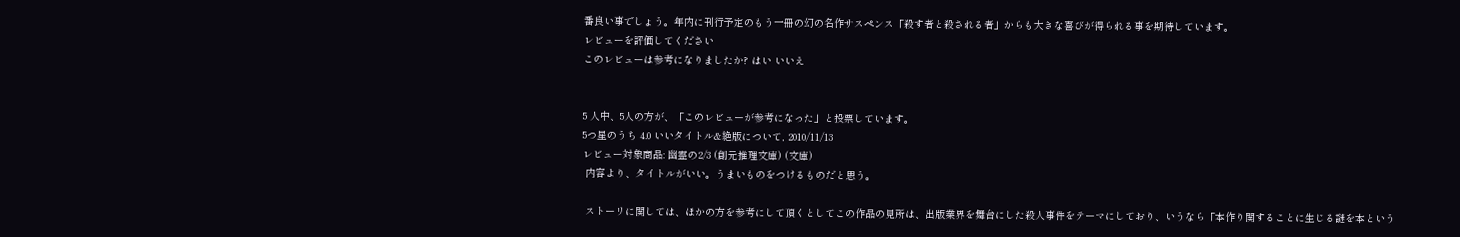番良い事でしょう。年内に刊行予定のもう一冊の幻の名作サスペンス「殺す者と殺される者」からも大きな喜びが得られる事を期待しています。
レビューを評価してください
このレビューは参考になりましたか? はい いいえ


5 人中、5人の方が、「このレビューが参考になった」と投票しています。
5つ星のうち 4.0 いいタイトル&絶版について, 2010/11/13
レビュー対象商品: 幽霊の2/3 (創元推理文庫) (文庫)
 内容より、タイトルがいい。うまいものをつけるものだと思う。

 ストーリに関しては、ほかの方を参考にして頂くとしてこの作品の見所は、出版業界を舞台にした殺人事件をテーマにしており、いうなら「本作り関することに生じる謎を本という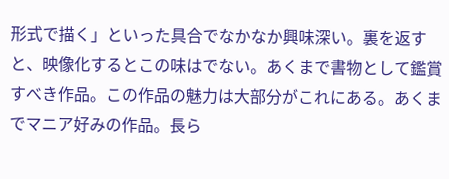形式で描く」といった具合でなかなか興味深い。裏を返すと、映像化するとこの味はでない。あくまで書物として鑑賞すべき作品。この作品の魅力は大部分がこれにある。あくまでマニア好みの作品。長ら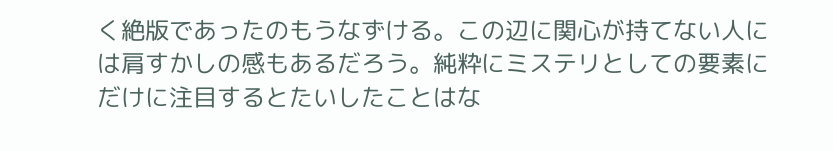く絶版であったのもうなずける。この辺に関心が持てない人には肩すかしの感もあるだろう。純粋にミステリとしての要素にだけに注目するとたいしたことはな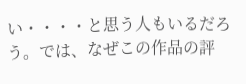い・・・・と思う人もいるだろう。では、なぜこの作品の評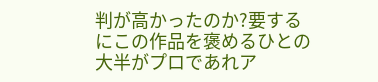判が高かったのか?要するにこの作品を褒めるひとの大半がプロであれア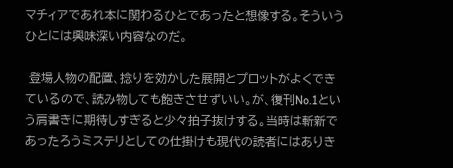マチィアであれ本に関わるひとであったと想像する。そういうひとには興味深い内容なのだ。

 登場人物の配置、捻りを効かした展開とプロットがよくできているので、読み物しても飽きさせずいい。が、復刊No.1という肩書きに期待しすぎると少々拍子抜けする。当時は斬新であったろうミステリとしての仕掛けも現代の読者にはありき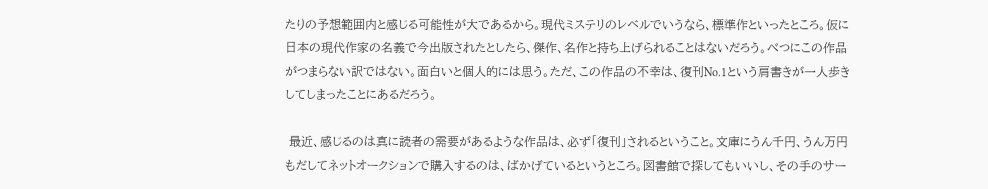たりの予想範囲内と感じる可能性が大であるから。現代ミステリのレベルでいうなら、標準作といったところ。仮に日本の現代作家の名義で今出版されたとしたら、傑作、名作と持ち上げられることはないだろう。べつにこの作品がつまらない訳ではない。面白いと個人的には思う。ただ、この作品の不幸は、復刊No.1という肩書きが一人歩きしてしまったことにあるだろう。

 最近、感じるのは真に読者の需要があるような作品は、必ず「復刊」されるということ。文庫にうん千円、うん万円もだしてネットオークションで購入するのは、ばかげているというところ。図書館で探してもいいし、その手のサー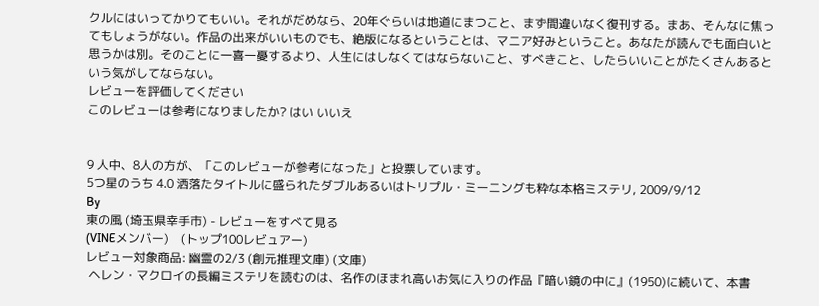クルにはいってかりてもいい。それがだめなら、20年ぐらいは地道にまつこと、まず間違いなく復刊する。まあ、そんなに焦ってもしょうがない。作品の出来がいいものでも、絶版になるということは、マニア好みということ。あなたが読んでも面白いと思うかは別。そのことに一喜一憂するより、人生にはしなくてはならないこと、すべきこと、したらいいことがたくさんあるという気がしてならない。
レビューを評価してください
このレビューは参考になりましたか? はい いいえ


9 人中、8人の方が、「このレビューが参考になった」と投票しています。
5つ星のうち 4.0 洒落たタイトルに盛られたダブルあるいはトリプル・ミーニングも粋な本格ミステリ, 2009/9/12
By
東の風 (埼玉県幸手市) - レビューをすべて見る
(VINEメンバー)    (トップ100レビュアー)
レビュー対象商品: 幽霊の2/3 (創元推理文庫) (文庫)
 ヘレン・マクロイの長編ミステリを読むのは、名作のほまれ高いお気に入りの作品『暗い鏡の中に』(1950)に続いて、本書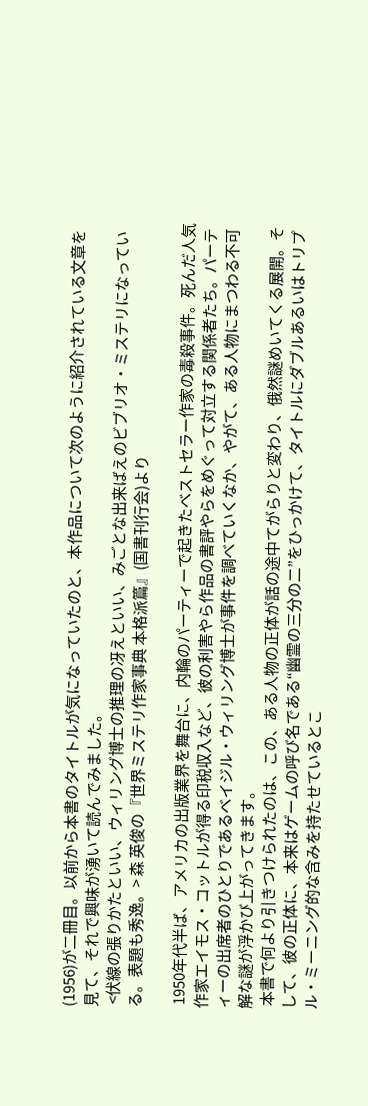(1956)が二冊目。以前から本書のタイトルが気になっていたのと、本作品について次のように紹介されている文章を見て、それで興味が湧いて読んでみました。
 <伏線の張りかたといい、ウィリング博士の推理の冴えといい、みごとな出来ばえのビブリオ・ミステリになっている。表題も秀逸。> 森 英俊の『世界ミステリ作家事典 本格派篇』(国書刊行会)より

 1950年代半ば、アメリカの出版業界を舞台に、内輪のパーティーで起きたベストセラー作家の毒殺事件。死んだ人気作家エイモス・コットルが得る印税収入など、彼の利害やら作品の書評やらをめぐって対立する関係者たち。パーティーの出席者のひとりであるベイジル・ウィリング博士が事件を調べていくなか、やがて、ある人物にまつわる不可解な謎が浮かび上がってきます。
 本書で何より引きつけられたのは、この、ある人物の正体が話の途中てがらりと変わり、俄然謎めいてくる展開。そして、彼の正体に、本来はゲームの呼び名である“幽霊の三分の二”をひっかけて、タイトルにダブルあるいはトリプル・ミーニング的な含みを持たせているとこ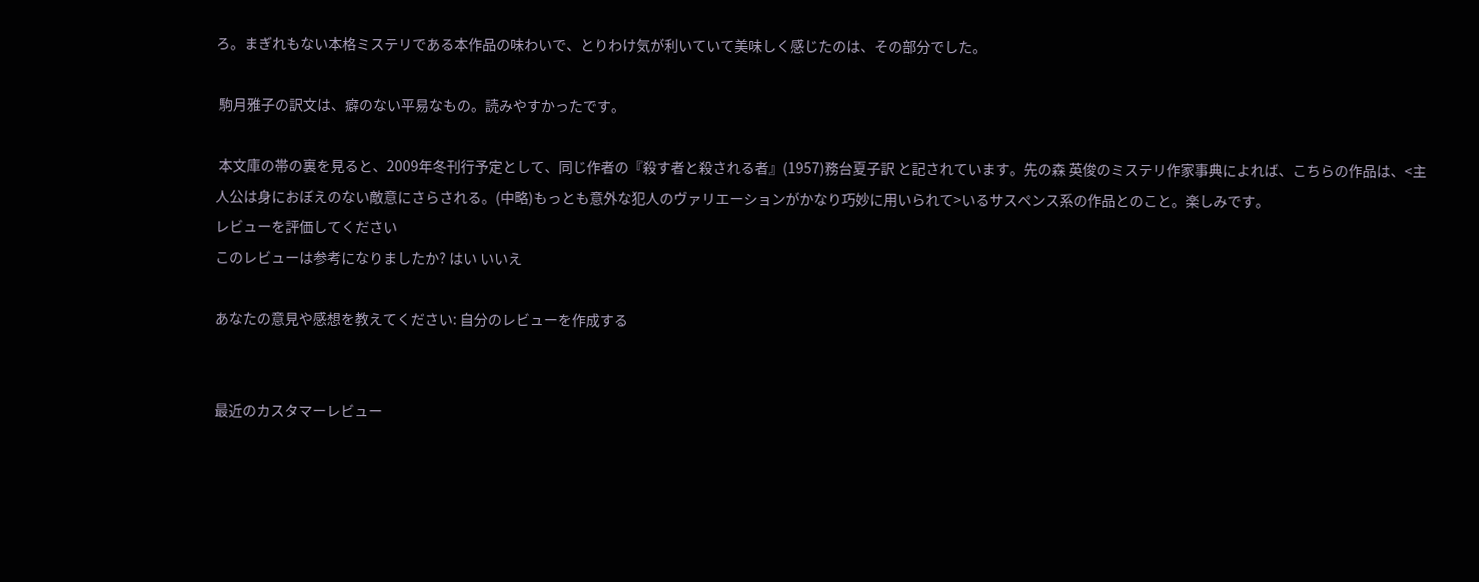ろ。まぎれもない本格ミステリである本作品の味わいで、とりわけ気が利いていて美味しく感じたのは、その部分でした。

 駒月雅子の訳文は、癖のない平易なもの。読みやすかったです。

 本文庫の帯の裏を見ると、2009年冬刊行予定として、同じ作者の『殺す者と殺される者』(1957)務台夏子訳 と記されています。先の森 英俊のミステリ作家事典によれば、こちらの作品は、<主人公は身におぼえのない敵意にさらされる。(中略)もっとも意外な犯人のヴァリエーションがかなり巧妙に用いられて>いるサスペンス系の作品とのこと。楽しみです。
レビューを評価してください
このレビューは参考になりましたか? はい いいえ

あなたの意見や感想を教えてください: 自分のレビューを作成する


最近のカスタマーレビュー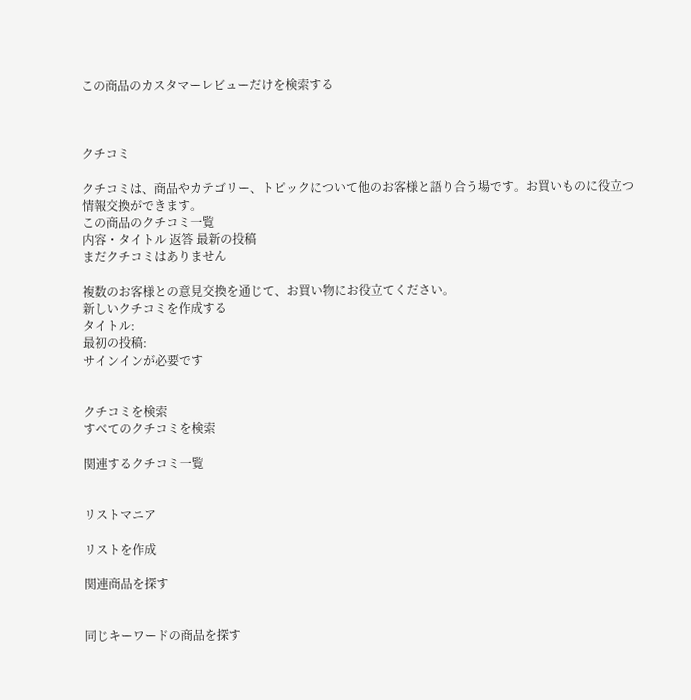この商品のカスタマーレビューだけを検索する



クチコミ

クチコミは、商品やカテゴリー、トピックについて他のお客様と語り合う場です。お買いものに役立つ情報交換ができます。
この商品のクチコミ一覧
内容・タイトル 返答 最新の投稿
まだクチコミはありません

複数のお客様との意見交換を通じて、お買い物にお役立てください。
新しいクチコミを作成する
タイトル:
最初の投稿:
サインインが必要です


クチコミを検索
すべてのクチコミを検索

関連するクチコミ一覧


リストマニア

リストを作成

関連商品を探す


同じキーワードの商品を探す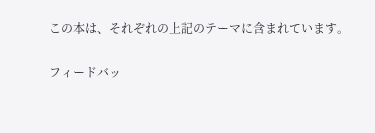この本は、それぞれの上記のテーマに含まれています。

フィードバッ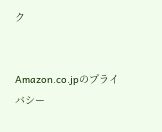ク


Amazon.co.jpのプライバシー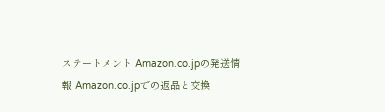ステートメント Amazon.co.jpの発送情報 Amazon.co.jpでの返品と交換